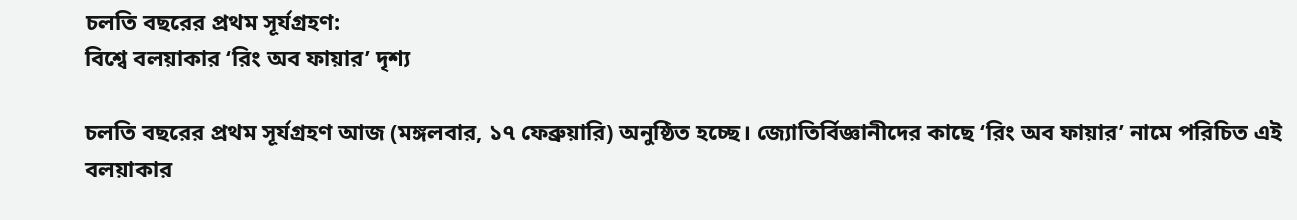চলতি বছরের প্রথম সূর্যগ্রহণ:
বিশ্বে বলয়াকার ‘রিং অব ফায়ার’ দৃশ্য

চলতি বছরের প্রথম সূর্যগ্রহণ আজ (মঙ্গলবার, ১৭ ফেব্রুয়ারি) অনুষ্ঠিত হচ্ছে। জ্যোতির্বিজ্ঞানীদের কাছে ‘রিং অব ফায়ার’ নামে পরিচিত এই বলয়াকার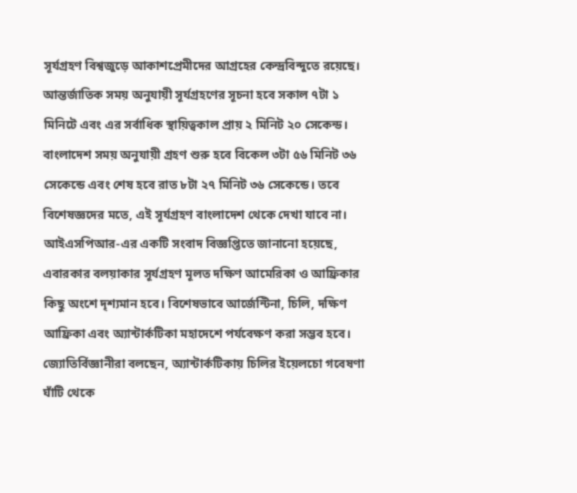সূর্যগ্রহণ বিশ্বজুড়ে আকাশপ্রেমীদের আগ্রহের কেন্দ্রবিন্দুতে রয়েছে।
আন্তর্জাতিক সময় অনুযায়ী সূর্যগ্রহণের সূচনা হবে সকাল ৭টা ১ মিনিটে এবং এর সর্বাধিক স্থায়িত্বকাল প্রায় ২ মিনিট ২০ সেকেন্ড। বাংলাদেশ সময় অনুযায়ী গ্রহণ শুরু হবে বিকেল ৩টা ৫৬ মিনিট ৩৬ সেকেন্ডে এবং শেষ হবে রাত ৮টা ২৭ মিনিট ৩৬ সেকেন্ডে। তবে বিশেষজ্ঞদের মতে, এই সূর্যগ্রহণ বাংলাদেশ থেকে দেখা যাবে না।
আইএসপিআর-এর একটি সংবাদ বিজ্ঞপ্তিতে জানানো হয়েছে, এবারকার বলয়াকার সূর্যগ্রহণ মূলত দক্ষিণ আমেরিকা ও আফ্রিকার কিছু অংশে দৃশ্যমান হবে। বিশেষভাবে আর্জেন্টিনা, চিলি, দক্ষিণ আফ্রিকা এবং অ্যান্টার্কটিকা মহাদেশে পর্যবেক্ষণ করা সম্ভব হবে।
জ্যোতির্বিজ্ঞানীরা বলছেন, অ্যান্টার্কটিকায় চিলির ইয়েলচো গবেষণা ঘাঁটি থেকে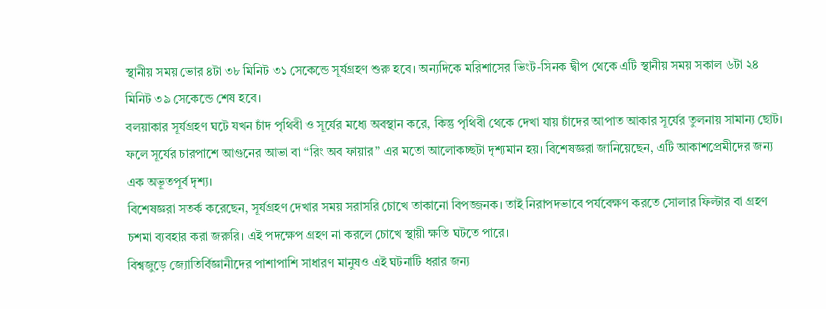স্থানীয় সময় ভোর ৪টা ৩৮ মিনিট ৩১ সেকেন্ডে সূর্যগ্রহণ শুরু হবে। অন্যদিকে মরিশাসের ভিংট-সিনক দ্বীপ থেকে এটি স্থানীয় সময় সকাল ৬টা ২৪ মিনিট ৩৯ সেকেন্ডে শেষ হবে।
বলয়াকার সূর্যগ্রহণ ঘটে যখন চাঁদ পৃথিবী ও সূর্যের মধ্যে অবস্থান করে, কিন্তু পৃথিবী থেকে দেখা যায় চাঁদের আপাত আকার সূর্যের তুলনায় সামান্য ছোট। ফলে সূর্যের চারপাশে আগুনের আভা বা “রিং অব ফায়ার” এর মতো আলোকচ্ছটা দৃশ্যমান হয়। বিশেষজ্ঞরা জানিয়েছেন, এটি আকাশপ্রেমীদের জন্য এক অভূতপূর্ব দৃশ্য।
বিশেষজ্ঞরা সতর্ক করেছেন, সূর্যগ্রহণ দেখার সময় সরাসরি চোখে তাকানো বিপজ্জনক। তাই নিরাপদভাবে পর্যবেক্ষণ করতে সোলার ফিল্টার বা গ্রহণ চশমা ব্যবহার করা জরুরি। এই পদক্ষেপ গ্রহণ না করলে চোখে স্থায়ী ক্ষতি ঘটতে পারে।
বিশ্বজুড়ে জ্যোতির্বিজ্ঞানীদের পাশাপাশি সাধারণ মানুষও এই ঘটনাটি ধরার জন্য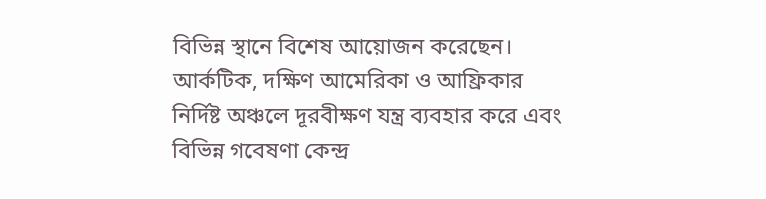বিভিন্ন স্থানে বিশেষ আয়োজন করেছেন। আর্কটিক, দক্ষিণ আমেরিকা ও আফ্রিকার নির্দিষ্ট অঞ্চলে দূরবীক্ষণ যন্ত্র ব্যবহার করে এবং বিভিন্ন গবেষণা কেন্দ্র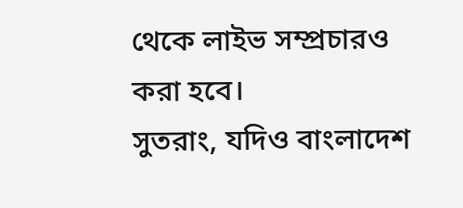থেকে লাইভ সম্প্রচারও করা হবে।
সুতরাং, যদিও বাংলাদেশ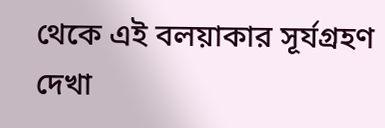থেকে এই বলয়াকার সূর্যগ্রহণ দেখা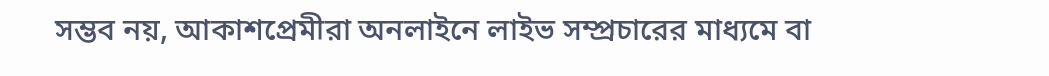সম্ভব নয়, আকাশপ্রেমীরা অনলাইনে লাইভ সম্প্রচারের মাধ্যমে বা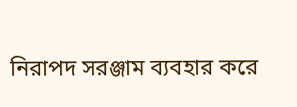নিরাপদ সরঞ্জাম ব্যবহার করে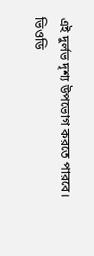এই দুর্লভ দৃশ্য উপভোগ করতে পারবে।
ভিওডি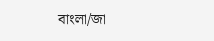বাংলা/জা